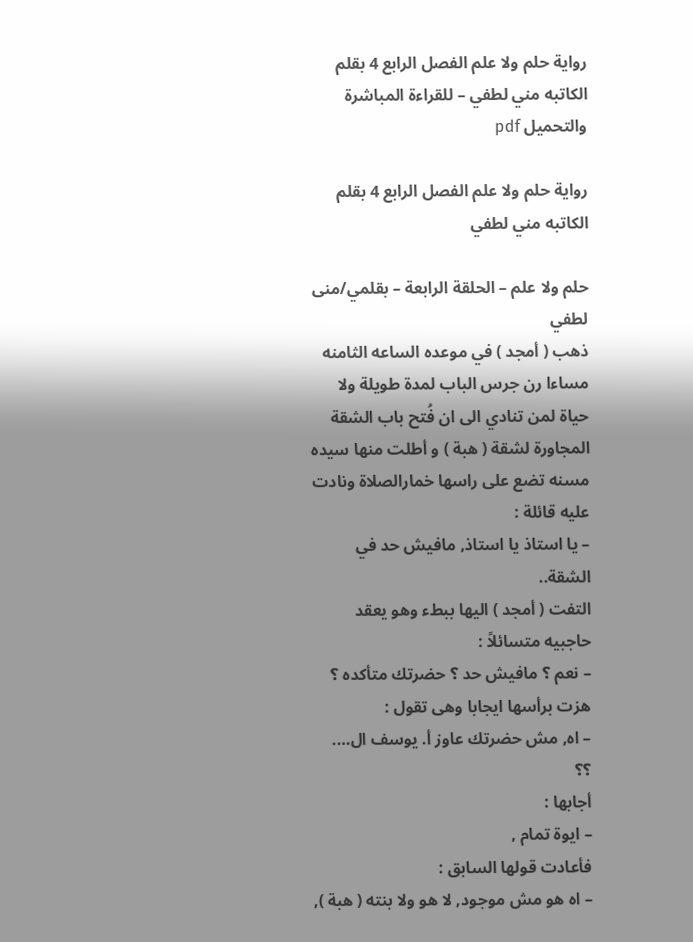رواية حلم ولا علم الفصل الرابع 4 بقلم الكاتبه مني لطفي – للقراءة المباشرة والتحميل pdf

رواية حلم ولا علم الفصل الرابع 4 بقلم الكاتبه مني لطفي

حلم ولا علم – الحلقة الرابعة – بقلمي/منى لطفي
ذهب ( أمجد ) في موعده الساعه الثامنه مساءا رن جرس الباب لمدة طويلة ولا حياة لمن تنادي الى ان فُتح باب الشقة المجاورة لشقة ( هبة ) و أطلت منها سيده مسنه تضع على راسها خمارالصلاة ونادت عليه قائلة :
– يا استاذ يا استاذ, مافيش حد في الشقة..
التفت ( أمجد ) اليها ببطء وهو يعقد حاجبيه متسائلاً :
– نعم ؟ مافيش حد ؟ حضرتك متأكده ؟
هزت برأسها ايجابا وهى تقول :
– اه, مش حضرتك عاوز أ. يوسف ال…. ؟؟
أجابها :
– ايوة تمام ,
فأعادت قولها السابق :
– اه هو مش موجود, لا هو ولا بنته ( هبة ),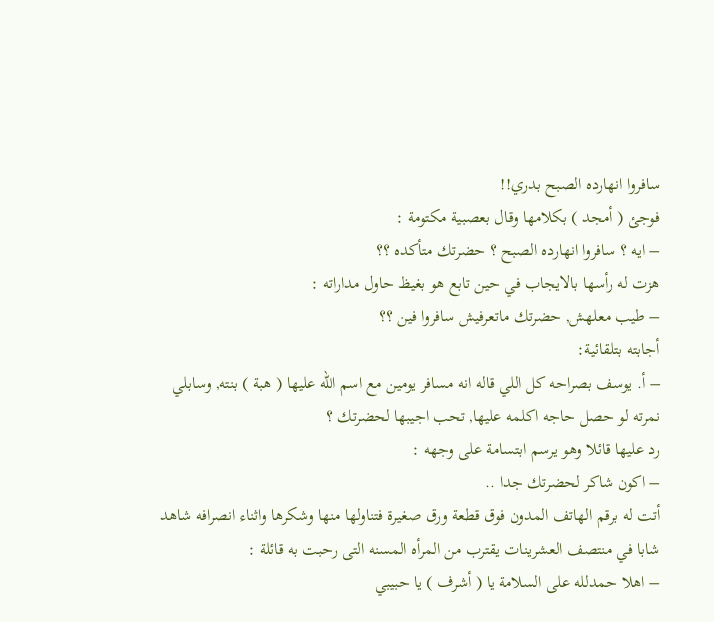سافروا انهارده الصبح بدري!!
فوجئ ( أمجد ) بكلامها وقال بعصبية مكتومة :
– ايه ؟ سافروا انهارده الصبح ؟ حضرتك متأكده ؟؟
هزت له رأسها بالايجاب في حين تابع هو بغيظ حاول مداراته :
– طيب معلهش, حضرتك ماتعرفيش سافروا فين ؟؟
أجابته بتلقائية:
– أ. يوسف بصراحه كل اللي قاله انه مسافر يومين مع اسم الله عليها ( هبة ) بنته, وسابلي نمرته لو حصل حاجه اكلمه عليها, تحب اجيبها لحضرتك ؟
رد عليها قائلا وهو يرسم ابتسامة على وجهه :
– اكون شاكر لحضرتك جدا ..
أتت له برقم الهاتف المدون فوق قطعة ورق صغيرة فتناولها منها وشكرها واثناء انصرافه شاهد شابا في منتصف العشرينات يقترب من المرأه المسنه التى رحبت به قائلة :
– اهلا حمدلله على السلامة يا ( أشرف ) يا حبيبي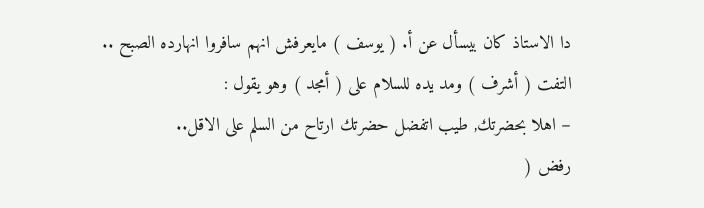دا الاستاذ كان بيسأل عن أ. ( يوسف ) مايعرفش انهم سافروا انهارده الصبح ..
التفت ( أشرف ) ومد يده للسلام على ( أمجد ) وهو يقول :
– اهلا بحضرتك, طيب اتفضل حضرتك ارتاح من السلم على الاقل..
رفض (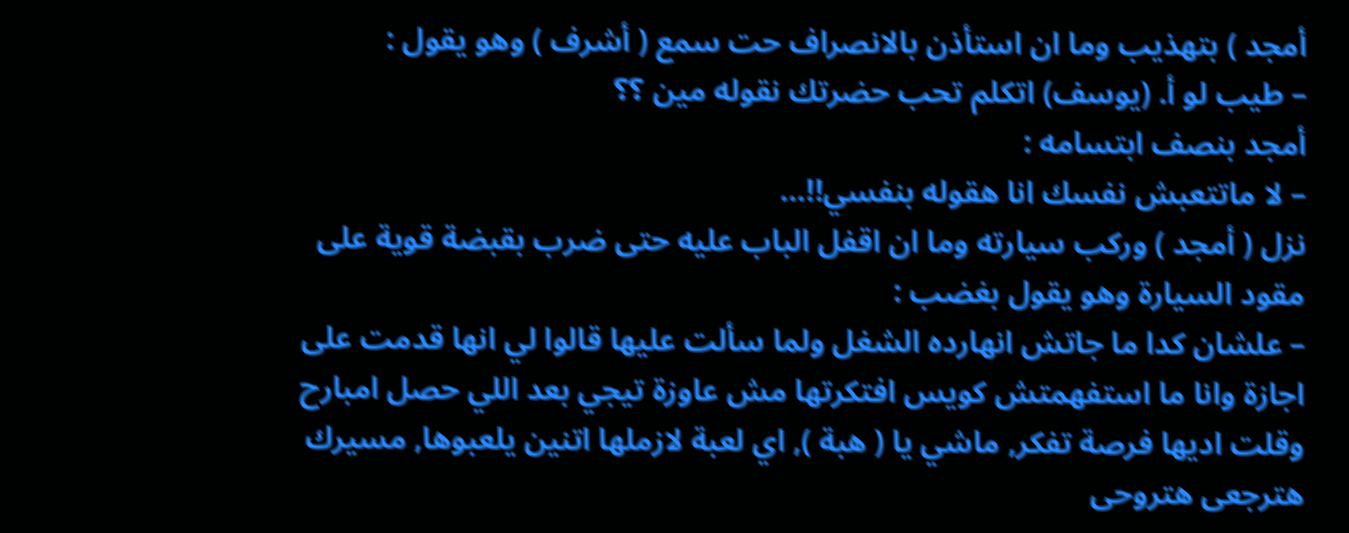أمجد ) بتهذيب وما ان استأذن بالانصراف حت سمع ( أشرف ) وهو يقول :
– طيب لو أ. (يوسف) اتكلم تحب حضرتك نقوله مين ؟؟
أمجد بنصف ابتسامه :
– لا ماتتعبش نفسك انا هقوله بنفسي!!…
نزل ( أمجد ) وركب سيارته وما ان اقفل الباب عليه حتى ضرب بقبضة قوية على مقود السيارة وهو يقول بغضب :
– علشان كدا ما جاتش انهارده الشغل ولما سألت عليها قالوا لي انها قدمت على اجازة وانا ما استفهمتش كويس افتكرتها مش عاوزة تيجي بعد اللي حصل امبارح وقلت اديها فرصة تفكر, ماشي يا ( هبة ), اي لعبة لازملها اتنين يلعبوها, مسيرك هترجعى هتروحى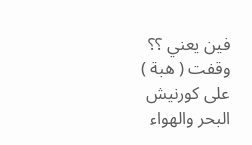فين يعني ؟؟
وقفت ( هبة ) على كورنيش البحر والهواء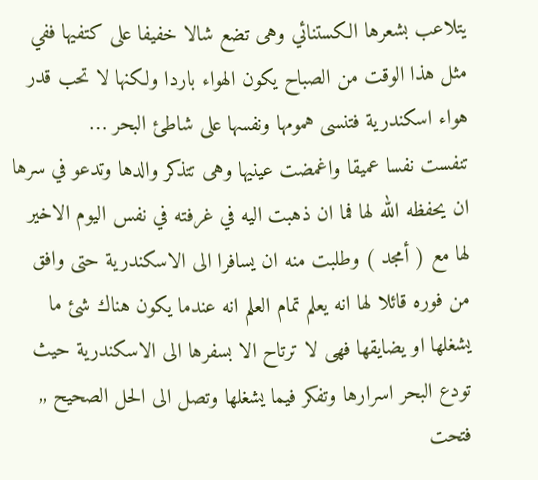يتلاعب بشعرها الكستنائي وهى تضع شالا خفيفا على كتفيها ففي مثل هذا الوقت من الصباح يكون الهواء باردا ولكنها لا تحب قدر هواء اسكندرية فتنسى همومها ونفسها على شاطئ البحر …
تنفست نفسا عميقا واغمضت عينيها وهى تتذكر والدها وتدعو في سرها ان يحفظه الله لها فما ان ذهبت اليه في غرفته في نفس اليوم الاخير لها مع ( أمجد ) وطلبت منه ان يسافرا الى الاسكندرية حتى وافق من فوره قائلا لها انه يعلم تمام العلم انه عندما يكون هناك شئ ما يشغلها او يضايقها فهى لا ترتاح الا بسفرها الى الاسكندرية حيث تودع البحر اسرارها وتفكر فيما يشغلها وتصل الى الحل الصحيح ,,
فتحت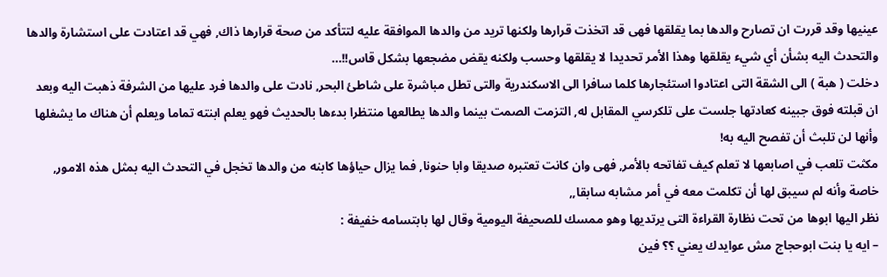عينيها وقد قررت ان تصارح والدها بما يقلقها فهى قد اتخذت قرارها ولكنها تريد من والدها الموافقة عليه لتتأكد من صحة قرارها ذاك, فهي قد اعتادت على استشارة والدها والتحدث اليه بشأن أي شيء يقلقها وهذا الأمر تحديدا لا يقلقها وحسب ولكنه يقض مضجعها بشكل قاس!!…
دخلت ( هبة ) الى الشقة التى اعتادوا استئجارها كلما سافرا الى الاسكندرية والتى تطل مباشرة على شاطئ البحر, نادت على والدها فرد عليها من الشرفة ذهبت اليه وبعد ان قبلته فوق جبينه كعادتها جلست على تلكرسي المقابل له, التزمت الصمت بينما والدها يطالعها منتظرا بدءها بالحديث فهو يعلم ابنته تماما ويعلم أن هناك ما يشغلها وأنها لن تلبث أن تفصح اليه به!
مكثت تلعب في اصابعها لا تعلم كيف تفاتحه بالأمر, فهى وان كانت تعتبره صديقا وابا حنونا, فما يزال حياؤها كابنه من والدها تخجل في التحدث اليه بمثل هذه الامور, خاصة وأنه لم سيبق لها أن تكلمت معه في أمر مشابه سابقا,,
نظر اليها ابوها من تحت نظارة القراءة التى يرتديها وهو ممسك للصحيفة اليومية وقال لها بابتسامه خفيفة :
– ايه يا بنت ابوحجاج مش عوايدك يعني ؟؟ فين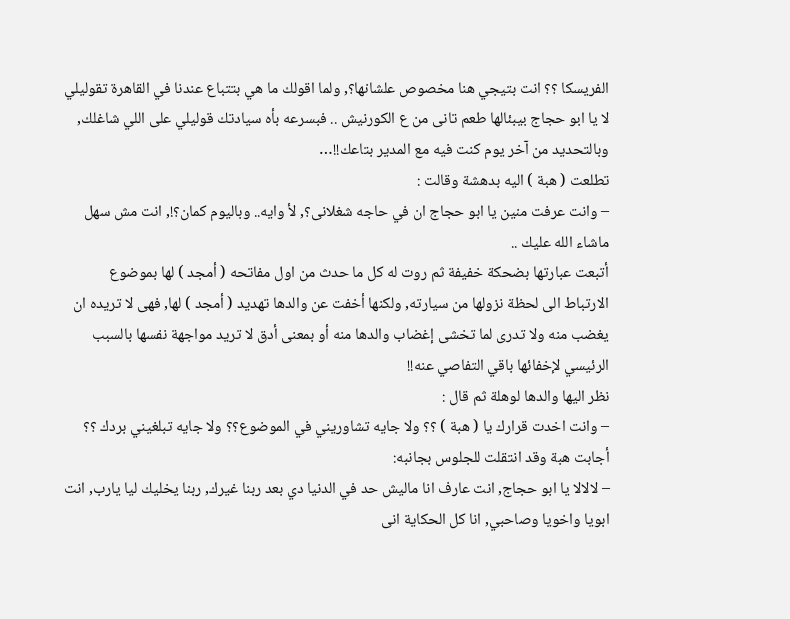الفريسكا ؟؟ انت بتيجي هنا مخصوص علشانها؟, ولما اقولك ما هي بتتباع عندنا في القاهرة تقوليلي لا يا ابو حجاج بيبئالها طعم تانى من ع الكورنيش .. فبسرعه بأه سيادتك قوليلي على اللي شاغلك, وبالتحديد من آخر يوم كنت فيه مع المدير بتاعك!!…
تطلعت ( هبة ) اليه بدهشة وقالت :
– وانت عرفت منين يا ابو حجاج ان في حاجه شغلانى؟, لأ وايه.. وباليوم كمان؟!, انت مش سهل ماشاء الله عليك ..
أتبعت عبارتها بضحكة خفيفة ثم روت له كل ما حدث من اول مفاتحه ( أمجد ) لها بموضوع الارتباط الى لحظة نزولها من سيارته, ولكنها أخفت عن والدها تهديد ( أمجد ) لها, فهى لا تريده ان يغضب منه ولا تدرى لما تخشى إغضاب والدها منه أو بمعنى أدق لا تريد مواجهة نفسها بالسبب الرئيسي لإخفائها باقي التفاصي عنه!!
نظر اليها والدها لوهلة ثم قال :
– وانت اخدت قرارك يا ( هبة ) ؟؟ ولا جايه تشاوريني في الموضوع؟؟ ولا جايه تبلغيني بردك ؟؟
أجابت هبة وقد انتقلت للجلوس بجانبه:
– لالالا يا ابو حجاج, انت عارف انا ماليش حد في الدنيا دي بعد ربنا غيرك, ربنا يخليك ليا يارب, انت ابويا واخويا وصاحبي, انا كل الحكاية انى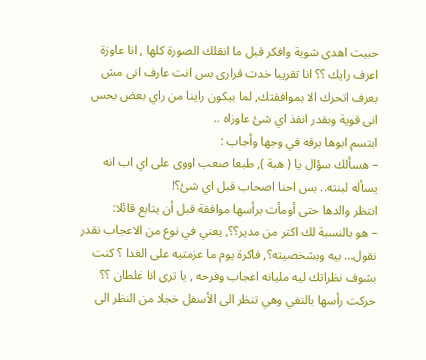حبيت اهدى شوية وافكر قبل ما انقلك الصورة كلها , انا عاوزة اعرف رايك ؟؟ انا تقريبا خدت قرارى بس انت عارف انى مش بعرف اتحرك الا بموافقتك, لما بيكون راينا من راي بعض بحس انى قوية وبقدر انفذ اي شئ عاوزاه ..
ابتسم ابوها برقه في وجها وأجاب :
– هسألك سؤال يا ( هبة ), طبعا صعب اووى على اي اب انه يسأله لبنته.. بس احنا اصحاب قبل اي شئ؟!
انتظر والدها حتى أومأت برأسها موافقة قبل أن يتابع قائلا:
– هو بالنسبة لك اكتر من مدير؟؟, يعني في نوع من الاعجاب نقدر نقول… بيه وبشخصيته؟, فاكرة يوم ما عزمتيه على الغدا ؟ كنت بشوف نظراتك ليه مليانه اعجاب وفرحه , يا ترى انا غلطان ؟؟
حركت رأسها بالنفي وهي تنظر الى الأسفل خجلا من النظر الى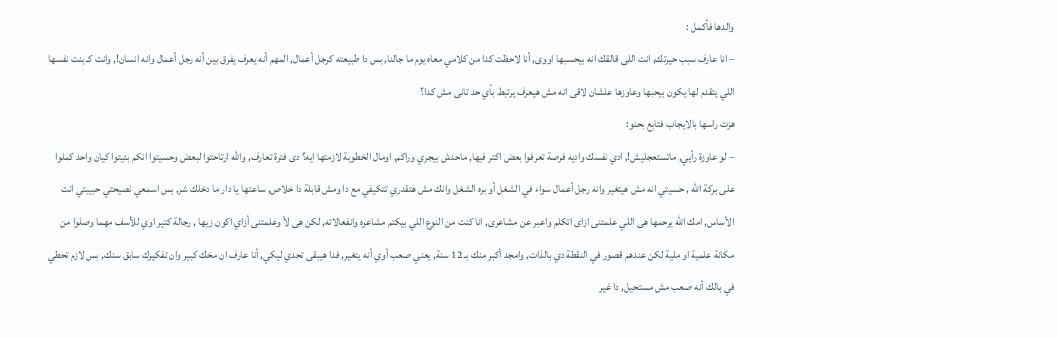والدها فأكمل :
– انا عارف سبب حيرتك, انت اللى قالقك انه بيحسبها اووى, أنا لاحظت كدا من كلامي معاه يوم ما جالنا, بس دا طبيعته كرجل أعمال, المهم أنه يعرف يفرق بين أنه رجل أعمال وانه انسان!, وانت كـ بنت نفسها اللي يتقدم لها يكون بيحبها وعاوزها علشان لاقى انه مش هيعرف يرتبط بأي حد تانى مش كدا؟
هزت راسها بالايجاب فتابع بحنو:
– لو عاوزة رأيي, ماتستعجليش!, ادي نفسك واديه فرصة تعرفوا بعض اكتر فيها, ماحدش بيجري وراكم, اومال الخطوبة لازمتها ايه؟ دى فترة تعارف, والله ارتاحتوا لبعض وحسيتوا انكم بئيتوا كيان واحد كملوا على بركة الله , حسيتي انه مش هيتغير وانه رجل أعمال سواء في الشغل أو بره الشغل وانك مش هتقدري تتكيفي مع دا ومش قابلة دا خلاص, ساعتها يا دار ما دخلك شر, بس اسمعي نصيحتي حبيبتي انت الأساس, امك الله يرحمها هى اللي علمتنى ازاى اتكلم واعبر عن مشاعرى, انا كنت من النوع اللي بيكتم مشاعره وانفعالاته, لكن هى لأ وعلمتنى أزاي اكون زيها , رجالة كتير اوي للأسف مهما وصلوا من مكانة علمية او ملية لكن عندهم قصور في النقطة دي بالذات, وامجد أكبر منك بـ 12 سنة, يعني صعب أوي أنه يتغير, فدا هيبقى تحدي ليكي, أنا عارف ان مخك كبير وان تفكيرك سابق سنك, بس لازم تحطي في بالك أنه صعب مش مستحيل, دا غير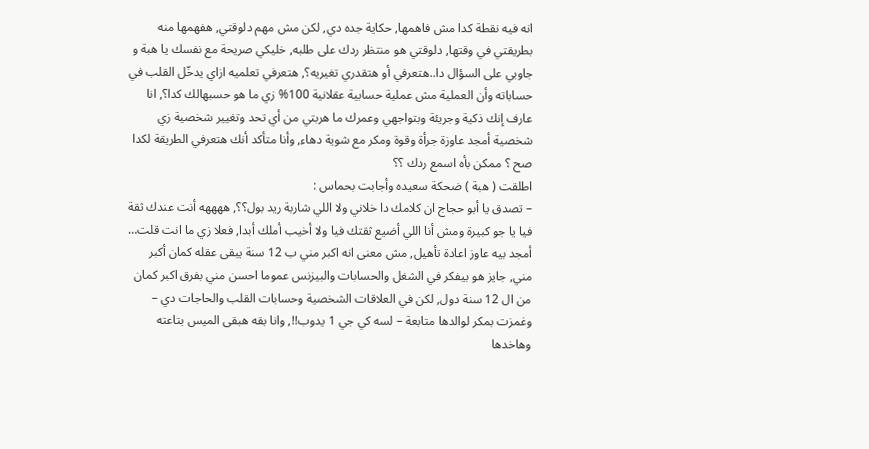انه فيه نقطة كدا مش فاهمها, حكاية جده دي, لكن مش مهم دلوقتي, هفهمها منه بطريقتي في وقتها, دلوقتي هو منتظر ردك على طلبه, خليكي صريحة مع نفسك يا هبة و جاوبي على السؤال دا..هتعرفي أو هتقدري تغيريه؟, هتعرفي تعلميه ازاي يدخّل القلب في حساباته وأن العملية مش عملية حسابية عقلانية 100% زي ما هو حسبهالك كدا؟, انا عارف إنك ذكية وجريئة وبتواجهي وعمرك ما هربتي من أي تحد وتغيير شخصية زي شخصية أمجد عاوزة جرأة وقوة ومكر مع شوية دهاء, وأنا متأكد أنك هتعرفي الطريقة لكدا صح ؟ ممكن بأه اسمع ردك ؟؟
اطلقت ( هبة ) ضحكة سعيده وأجابت بحماس :
– تصدق يا أبو حجاج ان كلامك دا خلاني ولا اللي شاربة ريد بول؟؟, ههههه أنت عندك ثقة فيا يا جو كبيرة ومش أنا اللي أضيع ثقتك فيا ولا أخيب أملك أبدا, فعلا زي ما انت قلت… أمجد بيه عاوز اعادة تأهيل, مش معنى انه اكبر مني ب 12 سنة يبقى عقله كمان أكبر مني, جايز هو بيفكر في الشغل والحسابات والبيزنس عموما احسن مني بفرق اكبر كمان من ال 12 سنة دول, لكن في العلاقات الشخصية وحسابات القلب والحاجات دي – وغمزت بمكر لوالدها متابعة – لسه كي جي 1 يدوب!!, وانا بقه هبقى الميس بتاعته وهاخدها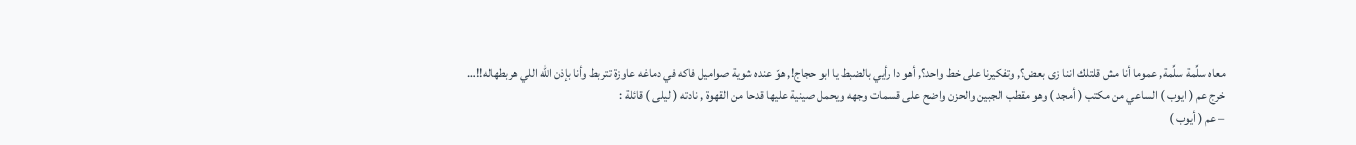معاه سلِّمة سلِّمة, عموما أنا مش قلتلك اننا زى بعض؟, وتفكيرنا على خط واحد؟, أهو دا رأيي بالضبط يا ابو حجاج!, هوّ عنده شوية صواميل فاكه في دماغه عاوزة تتربط وأنا بإذن الله اللي هربطهاله!!…
خرج عم ( ايوب ) الساعي من مكتب ( أمجد ) وهو مقطب الجبين والحزن واضح على قسمات وجهه ويحمل صينية عليها قدحا من القهوة , نادته ( ليلى ) قائلة :
– عم ( أيوب )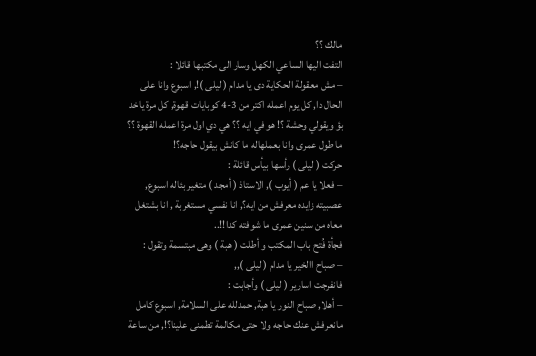مالك ؟؟
التفت اليها الساعي الكهل وسار الى مكتبها قائلا :
– مش معقولة الحكاية دى يا مدام ( ليلى )!, اسبوع وانا على الحال دا, كل يوم اعمله اكتر من 3-4 كوبايات قهوة, كل مرة ياخد بؤ ويقولي وحشة ؟! هو في ايه ؟؟ هي دي اول مرة اعمله القهوة ؟؟ ما طول عمرى وانا بعملهاله ما كانش بيقول حاجه؟!
حركت ( ليلى ) رأسها بيأس قائلة :
– فعلا يا عم ( أيوب ), الاستاذ ( أمجد ) متغير بئاله اسبوع, عصبيته زايده معرفش من ايه؟, انا نفسي مستغربة , انا بشتغل معاه من سنين عمرى ما شوفته كدا!!..
فجأة فُتح باب المكتب و أطلت ( هبة ) وهى مبتسمة وتقول :
– صباح االخير يا مدام ( ليلى ),,
فانفرجت اسارير ( ليلى ) وأجابت :
– أهلا, صباح النور يا هبة, حمدلله على السلامة, اسبوع كامل مانعرفش عنك حاجه ولا حتى مكالمة تطمنى علينا؟!, من ساعة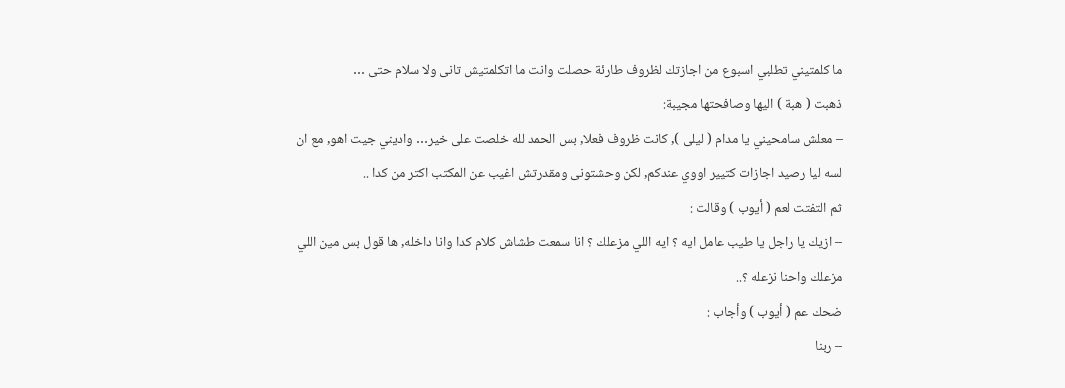ما كلمتيني تطلبي اسبوع من اجازتك لظروف طارئة حصلت وانت ما اتكلمتيش تانى ولا سلام حتى …
ذهبت ( هبة ) اليها وصافحتها مجيبة:
– معلش سامحيني يا مدام ( ليلى ), كانت ظروف فعلا, بس الحمد لله خلصت على خير… واديني جيت اهو, مع ان لسه ليا رصيد اجازات كتيير اووي عندكم, لكن وحشتونى ومقدرتش اغيب عن المكتب اكتر من كدا ..
ثم التفتت لعم ( أيوب ) وقالت :
– ازيك يا راجل يا طيب عامل ايه ؟ ايه اللي مزعلك ؟ انا سمعت طشاش كلام كدا وانا داخله, ها قول بس مين اللي مزعلك واحنا نزعله ؟..
ضحك عم ( أيوب ) وأجاب :
– ربنا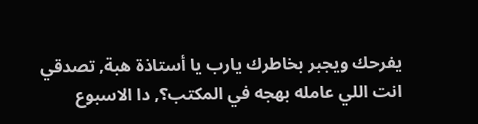يفرحك ويجبر بخاطرك يارب يا أستاذة هبة, تصدقي انت اللي عامله بهجه في المكتب؟, دا الاسبوع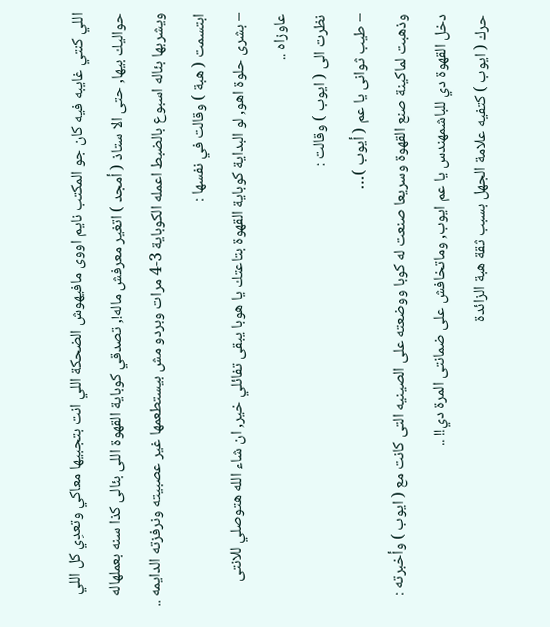اللي كنتي غايبه فيه كان جو المكتب نايم اووى مافيهوش الضحكة اللي انت بتجبيها معاكي وتعدِي كل اللي حواليك بيها, حتى الا ستاذ ( أمجد ) اتغير معرفش ماله!, تصدقي كوباية القهوة اللى بئالى كذا سنه بعملهاله ويشربها بئاله اسبوع بالضبط اعمله الكوباية 3-4 مرات وبردو مش بيستطعمها غير عصبيته ونرفزته الدايمه ..
ابتسمت ( هبة ) وقالت في نفسها :
– بشرى حلوة اهو, لو البداية كوباية القهوة بتاعتك يا هوبا يبقى تفائلي خير, ان شاء الله هتوصلي للانتى عاوزاه ..
نظرت الى ( ايوب ) وقالت :
– طيب ثوانى يا عم ( أيوب )…
وذهبت لماكينة صنع القهوة وسريعا صنعت له كوبا ووضعته على الصينيه التى كانت مع ( ايوب ) وأخبرته :
دخل القهوة دي للباشمهندس يا عم ايوب, وماتخافش على ضمانتى المرة دي!! ..
حرك ( ايوب ) كتفيه علامة الجهل بسبب ثقة هبة الزائدة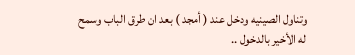وتناول الصينيه ودخل عند ( أمجد ) بعد ان طرق الباب وسمح له الأخير بالدخول ..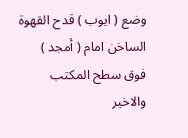وضع ( ايوب ) قدح القهوة الساخن امام ( أمجد ) فوق سطح المكتب والاخير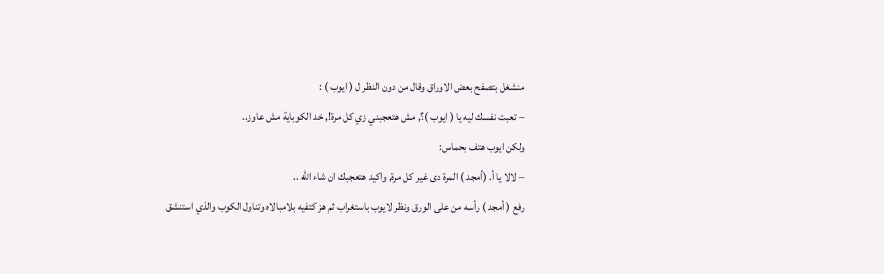منشغل بتصفح بعض الاوراق وقال من دون النظر ل ( ايوب ) :
– تعبت نفسك ليه يا ( ايوب )؟, مش هتعجبني زي كل مرة!, خد الكوباية مش عاوز..
ولكن ايوب هتف بحماس:
– لالا يا أ. (أمجد ) المرة دى غير كل مرة, واكيد هتعجبك ان شاء الله ..
رفع ( أمجد ) رأسه من على الورق ونظر لايوب باستغراب ثم هز كتفيه بلامبالاه وتناول الكوب والذي استنشق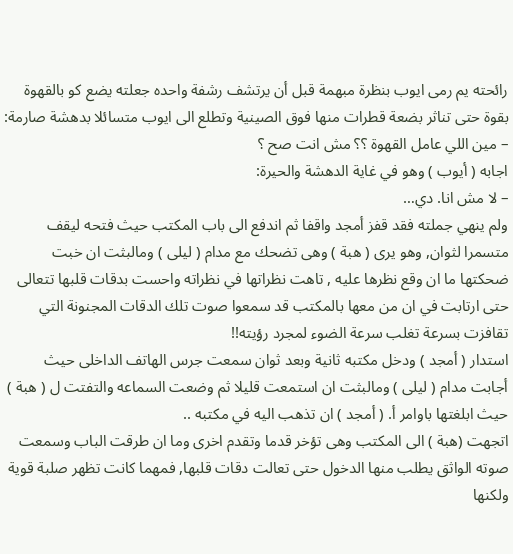رائحته يم رمى ايوب بنظرة مبهمة قبل أن يرتشف رشفة واحده جعلته يضع كو بالقهوة بقوة حتى تناثر بضعة قطرات منها فوق الصينية وتطلع الى ايوب متسائلا بدهشة صارمة:
– مين اللي عامل القهوة ؟؟ مش انت صح ؟
اجابه ( أيوب ) وهو في غاية الدهشة والحيرة:
– لا مش انا. دي…
ولم ينهي جملته فقد قفز أمجد واقفا ثم اندفع الى باب المكتب حيث فتحه ليقف متسمرا لثوان, وهو يرى ( هبة ) وهى تضحك مع مدام ( ليلى ) ومالبثت ان خبت ضحكتها ما ان وقع نظرها عليه , تاهت نظراتها في نظراته واحست بدقات قلبها تتعالى حتى ارتابت في ان من معها بالمكتب قد سمعوا صوت تلك الدقات المجنونة التي تقافزت بسرعة تغلب سرعة الضوء لمجرد رؤيته!!
استدار ( أمجد ) ودخل مكتبه ثانية وبعد ثوان سمعت جرس الهاتف الداخلى حيث أجابت مدام ( ليلى ) ومالبثت ان استمعت قليلا ثم وضعت السماعه والتفتت ل ( هبة ) حيث ابلغتها باوامر أ. ( أمجد ) ان تذهب اليه في مكتبه ..
اتجهت (هبة ) الى المكتب وهى تؤخر قدما وتقدم اخرى وما ان طرقت الباب وسمعت صوته الواثق يطلب منها الدخول حتى تعالت دقات قلبها, فمهما كانت تظهر صلبة قوية ولكنها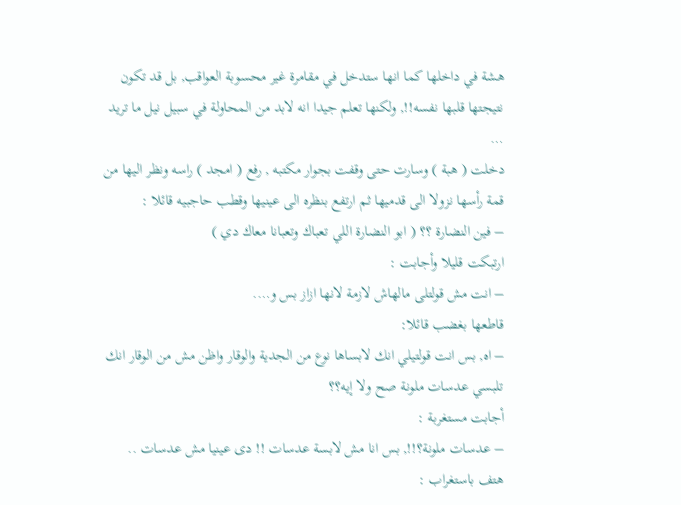هشة في داخلها كما انها ستدخل في مقامرة غير محسوبة العواقب, بل قد تكون نتيجتها قلبها نفسه!!, ولكنها تعلم جيدا انه لابد من المحاولة في سبيل نيل ما تريد …
دخلت ( هبة ) وسارت حتى وقفت بجوار مكتبه , رفع ( امجد ) راسه ونظر اليها من قمة رأسها نزولا الى قدميها ثم ارتفع بنظره الى عينيها وقطب حاجبيه قائلا :
– فين النضارة ؟؟ ( ابو النضارة اللي تعباك وتعبانا معاك دي )
ارتبكت قليلا وأجابت :
– انت مش قولتلى مالهاش لازمة لانها ازاز بس و….
قاطعها بغضب قائلا:
– اه, بس انت قولتيلي انك لابساها نوع من الجدية والوقار واظن مش من الوقار انك تلبسي عدسات ملونة صح ولا إيه؟؟
أجابت مستغربة :
– عدسات ملونة؟!!, بس انا مش لابسة عدسات !! دى عينيا مش عدسات ..
هتف باستغراب :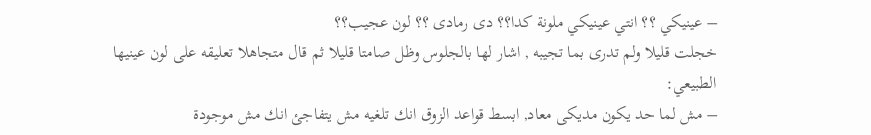– عينيكي ؟؟ انتي عينيكي ملونة كدا؟؟ دى رمادى ؟؟ لون عجيب؟؟
خجلت قليلا ولم تدرى بما تجيبه , اشار لها بالجلوس وظل صامتا قليلا ثم قال متجاهلا تعليقه على لون عينيها الطبيعي:
– مش لما حد يكون مديكى معاد, ابسط قواعد الزوق انك تلغيه مش يتفاجئ انك مش موجودة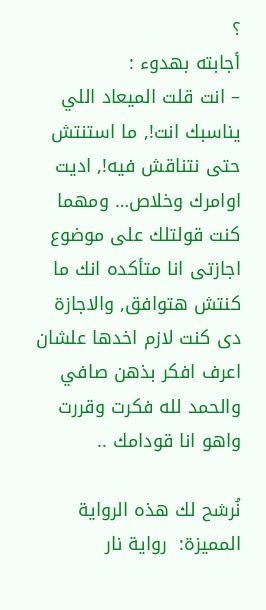؟
أجابته بهدوء :
– انت قلت الميعاد اللي يناسبك انت!, ما استنتش حتى نتناقش فيه!, اديت اوامرك وخلاص… ومهما كنت قولتلك على موضوع اجازتى انا متأكده انك ما كنتش هتوافق, والاجازة دى كنت لازم اخدها علشان اعرف افكر بذهن صافي والحمد لله فكرت وقررت واهو انا قودامك ..

نُرشح لك هذه الرواية المميزة:  رواية نار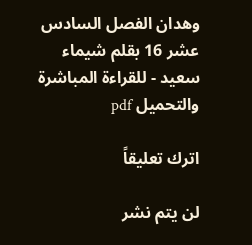وهدان الفصل السادس عشر 16 بقلم شيماء سعيد - للقراءة المباشرة والتحميل pdf

اترك تعليقاً

لن يتم نشر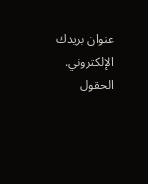عنوان بريدك الإلكتروني. الحقول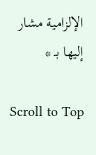الإلزامية مشار إليها بـ *

Scroll to Top